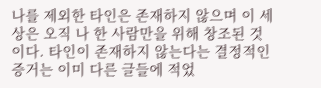나를 제외한 타인은 존재하지 않으며 이 세상은 오직 나 한 사람만을 위해 창조된 것이다. 타인이 존재하지 않는다는 결정적인 증거는 이미 다른 글들에 적었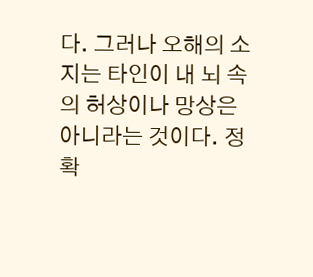다. 그러나 오해의 소지는 타인이 내 뇌 속의 허상이나 망상은 아니라는 것이다. 정확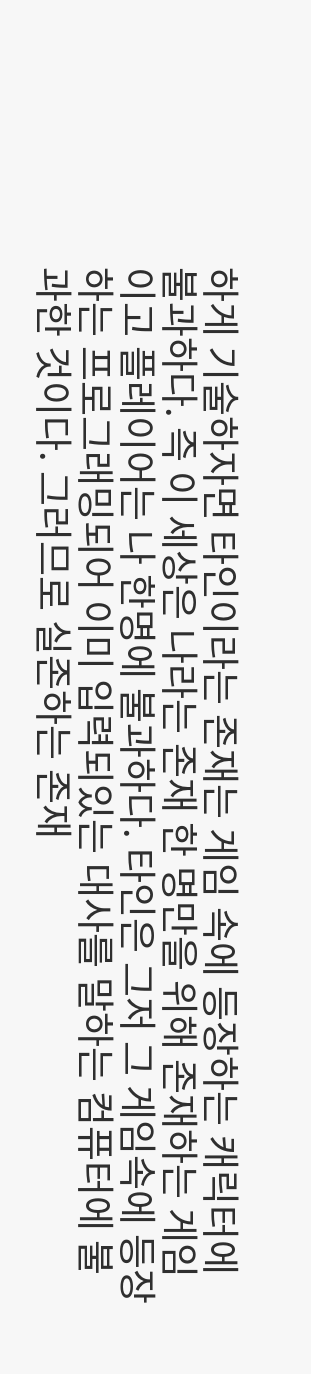하게 기술하자면 타인이라는 존재는 게임 속에 등장하는 캐릭터에 불과하다. 즉 이 세상은 나라는 존재 한 명만을 위해 존재하는 게임이고 플레이어는 나 한명에 불과하다. 타인은 그저 그 게임속에 등장하는 프로그래밍되어 이미 입력되있는 대사를 말하는 컴퓨터에 불과한 것이다. 그러므로 실존하는 존재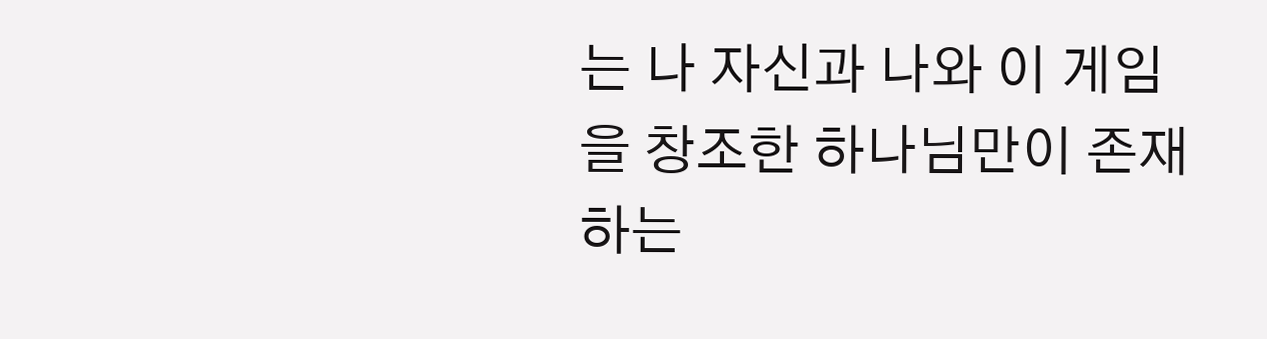는 나 자신과 나와 이 게임을 창조한 하나님만이 존재하는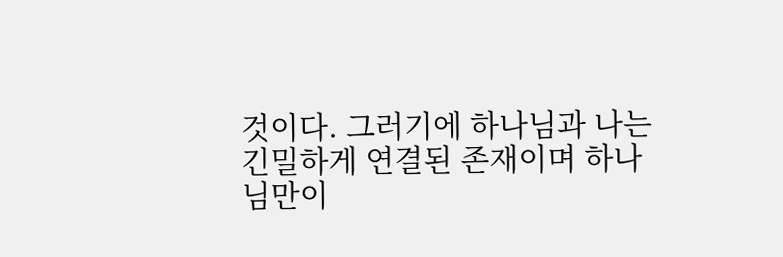것이다. 그러기에 하나님과 나는 긴밀하게 연결된 존재이며 하나님만이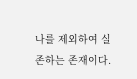나를 제외하여 실존하는 존재이다.